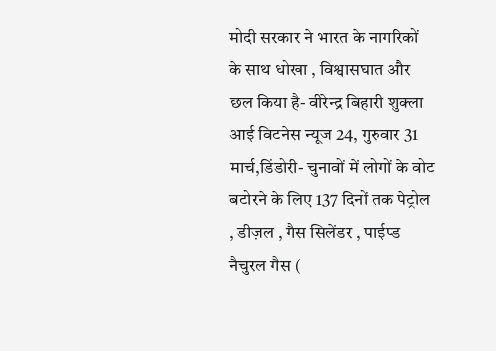मोदी सरकार ने भारत के नागरिकों के साथ धोखा , विश्वासघात और छल किया है- वीरेन्द्र बिहारी शुक्ला
आई विटनेस न्यूज 24, गुरुवार 31 मार्च,डिंडोरी- चुनावों में लोगों के वोट बटोरने के लिए 137 दिनों तक पेट्रोल , डीज़ल , गैस सिलेंडर , पाईप्ड नैचुरल गैस (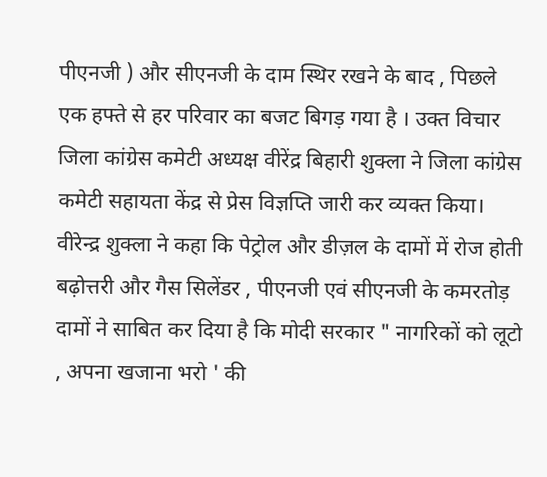पीएनजी ) और सीएनजी के दाम स्थिर रखने के बाद , पिछले एक हफ्ते से हर परिवार का बजट बिगड़ गया है । उक्त विचार जिला कांग्रेस कमेटी अध्यक्ष वीरेंद्र बिहारी शुक्ला ने जिला कांग्रेस कमेटी सहायता केंद्र से प्रेस विज्ञप्ति जारी कर व्यक्त किया। वीरेन्द्र शुक्ला ने कहा कि पेट्रोल और डीज़ल के दामों में रोज होती बढ़ोत्तरी और गैस सिलेंडर , पीएनजी एवं सीएनजी के कमरतोड़ दामों ने साबित कर दिया है कि मोदी सरकार " नागरिकों को लूटो , अपना खजाना भरो ' की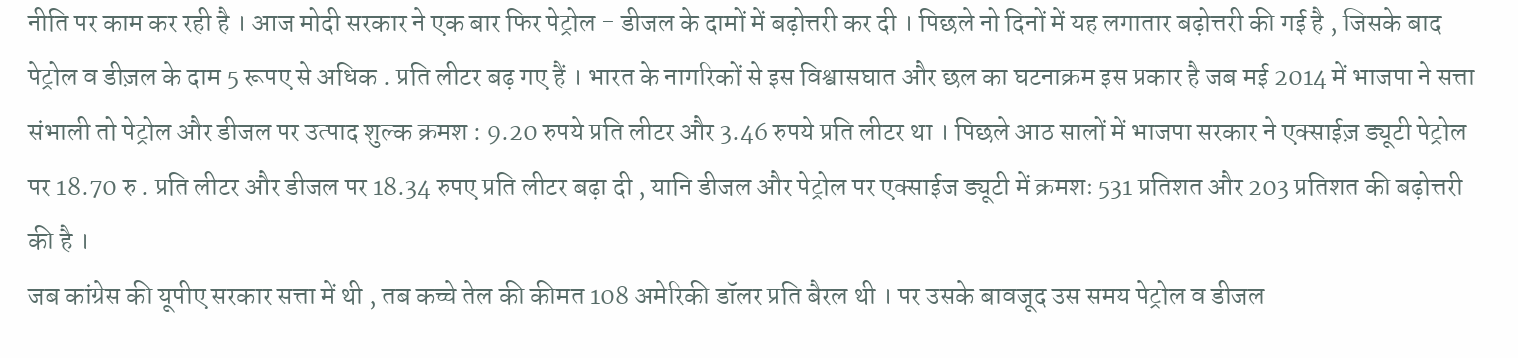नीति पर काम कर रही है । आज मोदी सरकार ने एक बार फिर पेट्रोल - डीजल के दामों में बढ़ोत्तरी कर दी । पिछले नो दिनों में यह लगातार बढ़ोत्तरी की गई है , जिसके बाद पेट्रोल व डीज़ल के दाम 5 रूपए से अधिक . प्रति लीटर बढ़ गए हैं । भारत के नागरिकों से इस विश्वासघात और छल का घटनाक्रम इस प्रकार है जब मई 2014 में भाजपा ने सत्ता संभाली तो पेट्रोल और डीजल पर उत्पाद शुल्क क्रमश : 9.20 रुपये प्रति लीटर और 3.46 रुपये प्रति लीटर था । पिछले आठ सालों में भाजपा सरकार ने एक्साईज़ ड्यूटी पेट्रोल पर 18.70 रु . प्रति लीटर और डीजल पर 18.34 रुपए प्रति लीटर बढ़ा दी , यानि डीजल और पेट्रोल पर एक्साईज ड्यूटी में क्रमशः 531 प्रतिशत और 203 प्रतिशत की बढ़ोत्तरी की है ।
जब कांग्रेस की यूपीए सरकार सत्ता में थी , तब कच्चे तेल की कीमत 108 अमेरिकी डॉलर प्रति बैरल थी । पर उसके बावजूद उस समय पेट्रोल व डीजल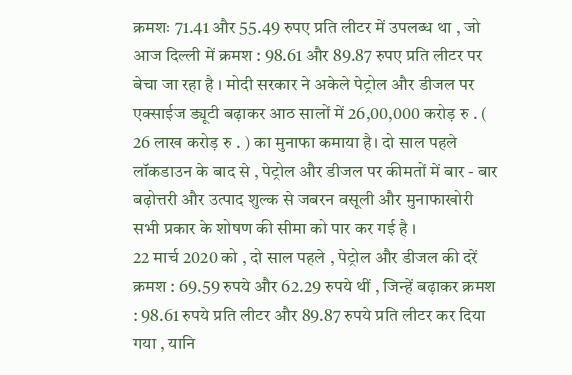क्रमशः 71.41 और 55.49 रुपए प्रति लीटर में उपलब्ध था , जो आज दिल्ली में क्रमश : 98.61 और 89.87 रुपए प्रति लीटर पर बेचा जा रहा है । मोदी सरकार ने अकेले पेट्रोल और डीजल पर एक्साईज ड्यूटी बढ़ाकर आठ सालों में 26,00,000 करोड़ रु . ( 26 लाख करोड़ रु . ) का मुनाफा कमाया है। दो साल पहले लॉकडाउन के बाद से , पेट्रोल और डीजल पर कीमतों में बार - बार बढ़ोत्तरी और उत्पाद शुल्क से जबरन वसूली और मुनाफाखोरी सभी प्रकार के शोषण की सीमा को पार कर गई है ।
22 मार्च 2020 को , दो साल पहले , पेट्रोल और डीजल की दरें क्रमश : 69.59 रुपये और 62.29 रुपये थीं , जिन्हें बढ़ाकर क्रमश : 98.61 रुपये प्रति लीटर और 89.87 रुपये प्रति लीटर कर दिया गया , यानि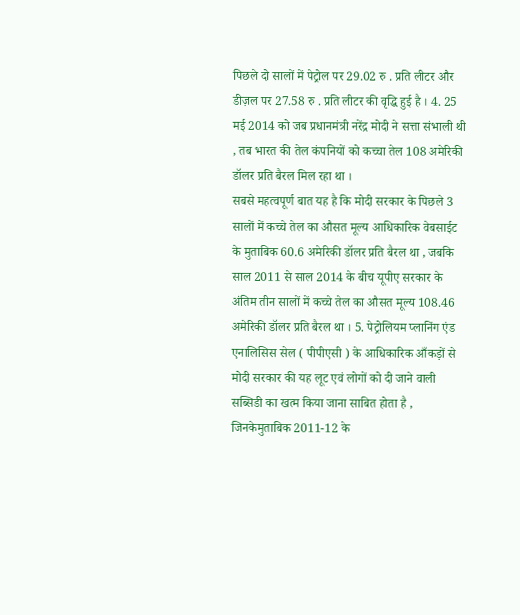पिछले दो सालों में पेट्रोल पर 29.02 रु . प्रति लीटर और डीज़ल पर 27.58 रु . प्रति लीटर की वृद्धि हुई है । 4. 25 मई 2014 को जब प्रधानमंत्री नरेंद्र मोदी ने सत्ता संभाली थी , तब भारत की तेल कंपनियों को कच्चा तेल 108 अमेरिकी डॉलर प्रति बैरल मिल रहा था ।
सबसे महत्वपूर्ण बात यह है कि मोदी सरकार के पिछले 3 सालों में कच्चे तेल का औसत मूल्य आधिकारिक वेबसाईट के मुताबिक 60.6 अमेरिकी डॉलर प्रति बैरल था , जबकि साल 2011 से साल 2014 के बीच यूपीए सरकार के अंतिम तीन सालों में कच्चे तेल का औसत मूल्य 108.46 अमेरिकी डॉलर प्रति बैरल था । 5. पेट्रोलियम प्लानिंग एंड एनालिसिस सेल ( पीपीएसी ) के आधिकारिक आँकड़ों से मोदी सरकार की यह लूट एवं लोगों को दी जाने वाली सब्सिडी का खत्म किया जाना साबित होता है , जिनकेमुताबिक 2011-12 के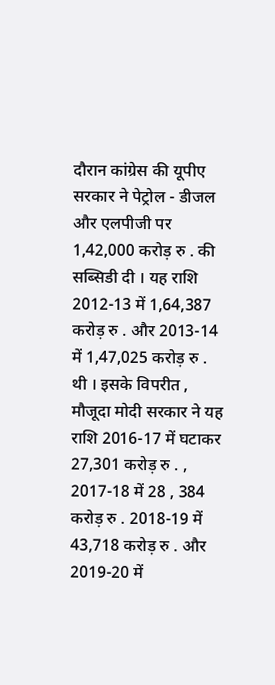दौरान कांग्रेस की यूपीए सरकार ने पेट्रोल - डीजल और एलपीजी पर 1,42,000 करोड़ रु . की सब्सिडी दी । यह राशि 2012-13 में 1,64,387 करोड़ रु . और 2013-14 में 1,47,025 करोड़ रु . थी । इसके विपरीत , मौजूदा मोदी सरकार ने यह राशि 2016-17 में घटाकर 27,301 करोड़ रु . , 2017-18 में 28 , 384 करोड़ रु . 2018-19 में 43,718 करोड़ रु . और 2019-20 में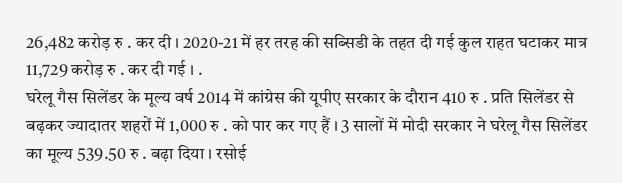26,482 करोड़ रु . कर दी । 2020-21 में हर तरह की सब्सिडी के तहत दी गई कुल राहत घटाकर मात्र 11,729 करोड़ रु . कर दी गई । .
घरेलू गैस सिलेंडर के मूल्य वर्ष 2014 में कांग्रेस की यूपीए सरकार के दौरान 410 रु . प्रति सिलेंडर से बढ़कर ज्यादातर शहरों में 1,000 रु . को पार कर गए हैं । 3 सालों में मोदी सरकार ने घरेलू गैस सिलेंडर का मूल्य 539.50 रु . बढ़ा दिया । रसोई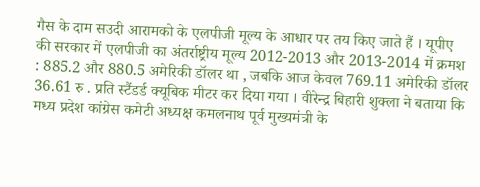गैस के दाम सउदी आरामको के एलपीजी मूल्य के आधार पर तय किए जाते हैं । यूपीए की सरकार में एलपीजी का अंतर्राष्ट्रीय मूल्य 2012-2013 और 2013-2014 में क्रमश : 885.2 और 880.5 अमेरिकी डॉलर था , जबकि आज केवल 769.11 अमेरिकी डॉलर 36.61 रु . प्रति स्टैंडर्ड क्यूबिक मीटर कर दिया गया । वीरेन्द्र बिहारी शुक्ला ने बताया कि मध्य प्रदेश कांग्रेस कमेटी अध्यक्ष कमलनाथ पूर्व मुख्यमंत्री के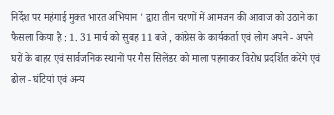निर्देश पर महंगाई मुक्त भारत अभियान ' द्वारा तीन चरणों में आमजन की आवाज को उठाने का फैसला किया है : 1. 31 मार्च को सुबह 11 बजे , कांग्रेस के कार्यकर्ता एवं लोग अपने - अपने घरों के बाहर एवं सार्वजनिक स्थानों पर गैस सिलेंडर को माला पहनाकर विरोध प्रदर्शित करेंगे एवं ढोल - घंटियां एवं अन्य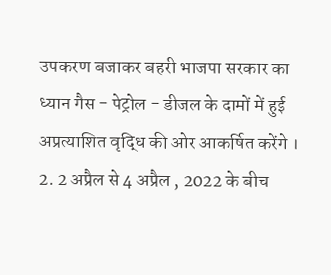उपकरण बजाकर बहरी भाजपा सरकार का ध्यान गैस - पेट्रोल - डीजल के दामों में हुई अप्रत्याशित वृद्धि की ओर आकर्षित करेंगे । 2. 2 अप्रैल से 4 अप्रैल , 2022 के बीच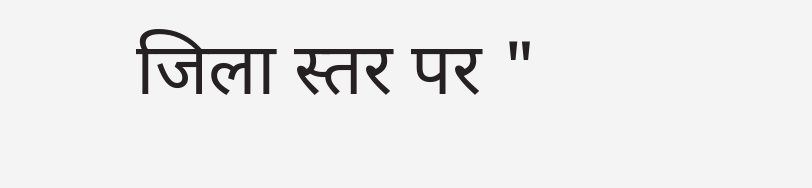जिला स्तर पर "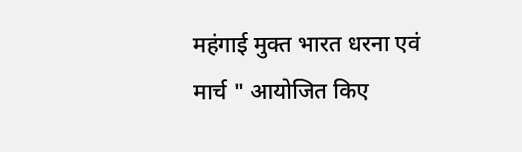महंगाई मुक्त भारत धरना एवं मार्च " आयोजित किए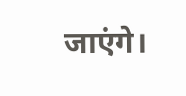जाएंगे।